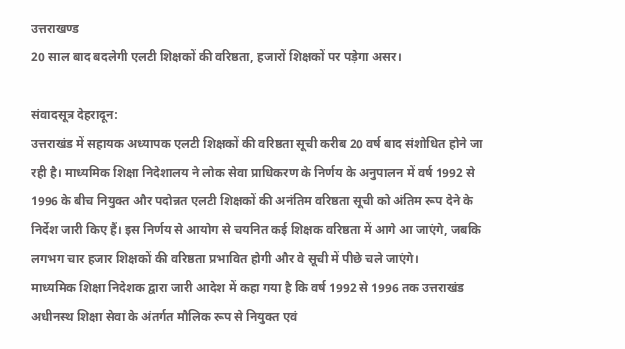उत्तराखण्ड
20 साल बाद बदलेगी एलटी शिक्षकों की वरिष्ठता, हजारों शिक्षकों पर पड़ेगा असर।

संवादसूत्र देहरादून:
उत्तराखंड में सहायक अध्यापक एलटी शिक्षकों की वरिष्ठता सूची करीब 20 वर्ष बाद संशोधित होने जा रही है। माध्यमिक शिक्षा निदेशालय ने लोक सेवा प्राधिकरण के निर्णय के अनुपालन में वर्ष 1992 से 1996 के बीच नियुक्त और पदोन्नत एलटी शिक्षकों की अनंतिम वरिष्ठता सूची को अंतिम रूप देने के निर्देश जारी किए हैं। इस निर्णय से आयोग से चयनित कई शिक्षक वरिष्ठता में आगे आ जाएंगे, जबकि लगभग चार हजार शिक्षकों की वरिष्ठता प्रभावित होगी और वे सूची में पीछे चले जाएंगे।
माध्यमिक शिक्षा निदेशक द्वारा जारी आदेश में कहा गया है कि वर्ष 1992 से 1996 तक उत्तराखंड अधीनस्थ शिक्षा सेवा के अंतर्गत मौलिक रूप से नियुक्त एवं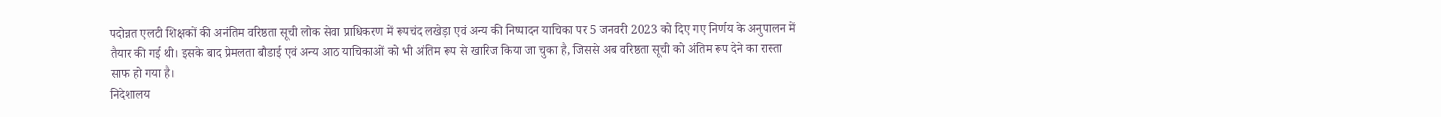पदोन्नत एलटी शिक्षकों की अनंतिम वरिष्ठता सूची लोक सेवा प्राधिकरण में रूपचंद लखेड़ा एवं अन्य की निष्पादन याचिका पर 5 जनवरी 2023 को दिए गए निर्णय के अनुपालन में तैयार की गई थी। इसके बाद प्रेमलता बौडाई एवं अन्य आठ याचिकाओं को भी अंतिम रूप से खारिज किया जा चुका है, जिससे अब वरिष्ठता सूची को अंतिम रूप देने का रास्ता साफ हो गया है।
निदेशालय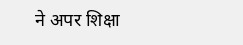ने अपर शिक्षा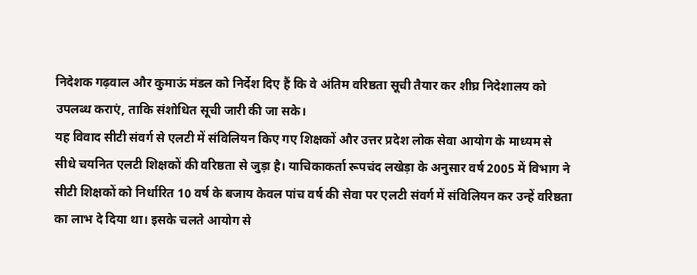निदेशक गढ़वाल और कुमाऊं मंडल को निर्देश दिए हैं कि वे अंतिम वरिष्ठता सूची तैयार कर शीघ्र निदेशालय को उपलब्ध कराएं, ताकि संशोधित सूची जारी की जा सके।
यह विवाद सीटी संवर्ग से एलटी में संविलियन किए गए शिक्षकों और उत्तर प्रदेश लोक सेवा आयोग के माध्यम से सीधे चयनित एलटी शिक्षकों की वरिष्ठता से जुड़ा है। याचिकाकर्ता रूपचंद लखेड़ा के अनुसार वर्ष 2005 में विभाग ने सीटी शिक्षकों को निर्धारित 10 वर्ष के बजाय केवल पांच वर्ष की सेवा पर एलटी संवर्ग में संविलियन कर उन्हें वरिष्ठता का लाभ दे दिया था। इसके चलते आयोग से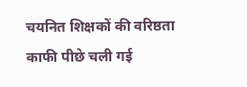चयनित शिक्षकों की वरिष्ठता काफी पीछे चली गई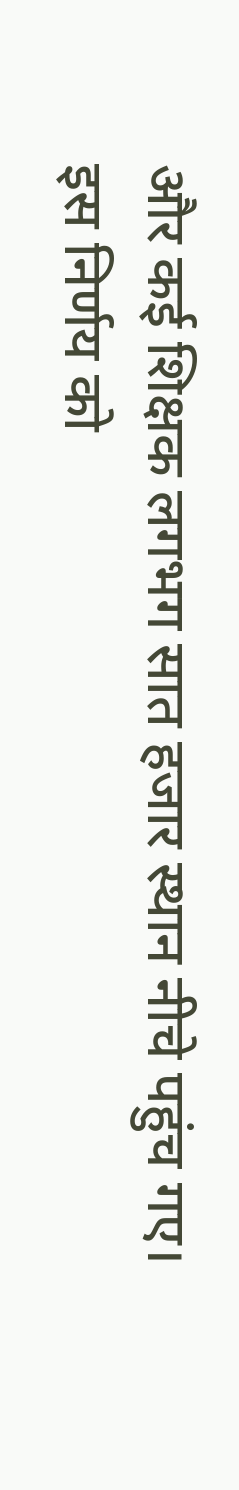और कई शिक्षक लगभग सात हजार स्थान नीचे पहुंच गए।
इस निर्णय को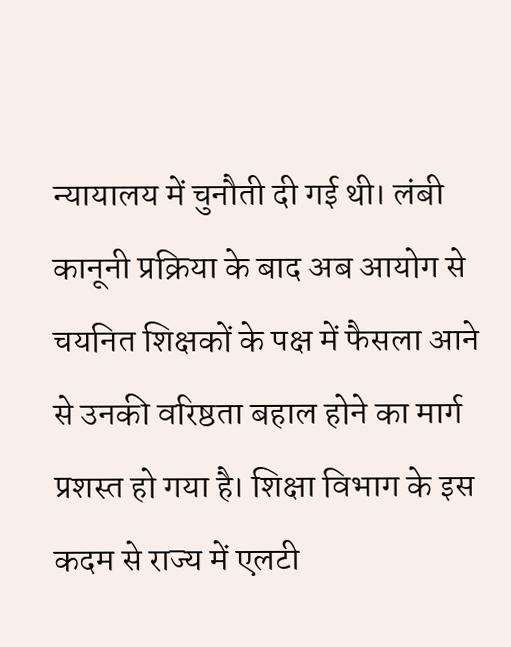न्यायालय में चुनौती दी गई थी। लंबी कानूनी प्रक्रिया के बाद अब आयोग से चयनित शिक्षकों के पक्ष में फैसला आने से उनकी वरिष्ठता बहाल होने का मार्ग प्रशस्त हो गया है। शिक्षा विभाग के इस कदम से राज्य में एलटी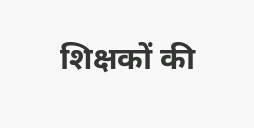शिक्षकों की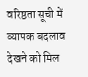वरिष्ठता सूची में व्यापक बदलाव देखने को मिल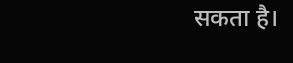सकता है।